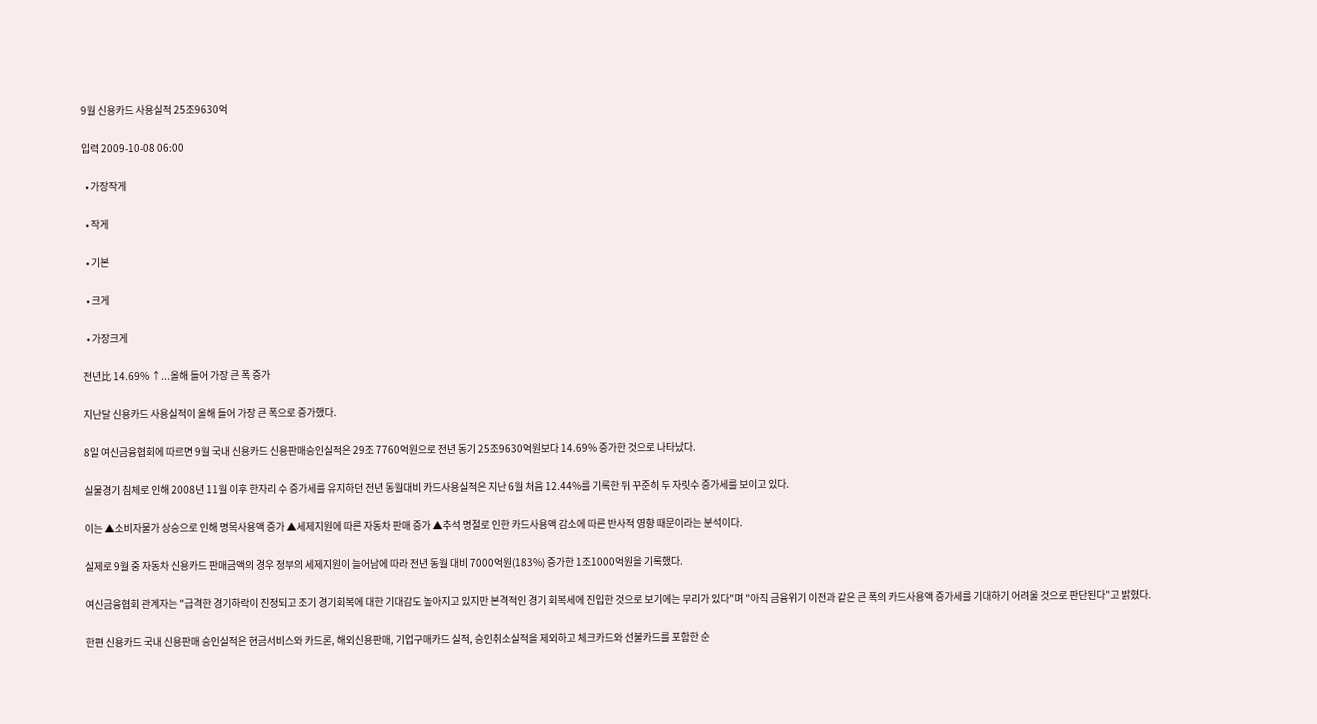9월 신용카드 사용실적 25조9630억

입력 2009-10-08 06:00

  • 가장작게

  • 작게

  • 기본

  • 크게

  • 가장크게

전년比 14.69% ↑...올해 들어 가장 큰 폭 증가

지난달 신용카드 사용실적이 올해 들어 가장 큰 폭으로 증가했다.

8일 여신금융협회에 따르면 9월 국내 신용카드 신용판매승인실적은 29조 7760억원으로 전년 동기 25조9630억원보다 14.69% 증가한 것으로 나타났다.

실물경기 침체로 인해 2008년 11월 이후 한자리 수 증가세를 유지하던 전년 동월대비 카드사용실적은 지난 6월 처음 12.44%를 기록한 뒤 꾸준히 두 자릿수 증가세를 보이고 있다.

이는 ▲소비자물가 상승으로 인해 명목사용액 증가 ▲세제지원에 따른 자동차 판매 증가 ▲추석 명절로 인한 카드사용액 감소에 따른 반사적 영향 때문이라는 분석이다.

실제로 9월 중 자동차 신용카드 판매금액의 경우 정부의 세제지원이 늘어남에 따라 전년 동월 대비 7000억원(183%) 증가한 1조1000억원을 기록했다.

여신금융협회 관계자는 "급격한 경기하락이 진정되고 조기 경기회복에 대한 기대감도 높아지고 있지만 본격적인 경기 회복세에 진입한 것으로 보기에는 무리가 있다"며 "아직 금융위기 이전과 같은 큰 폭의 카드사용액 증가세를 기대하기 어려울 것으로 판단된다"고 밝혔다.

한편 신용카드 국내 신용판매 승인실적은 현금서비스와 카드론, 해외신용판매, 기업구매카드 실적, 승인취소실적을 제외하고 체크카드와 선불카드를 포함한 순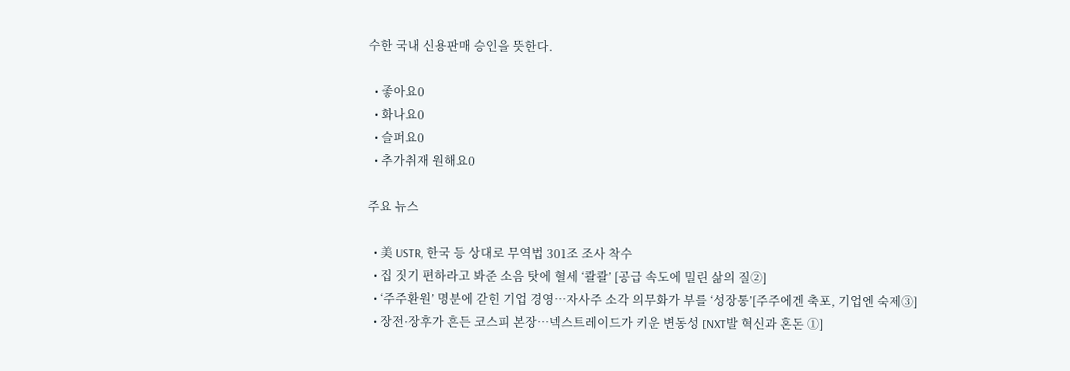수한 국내 신용판매 승인을 뜻한다.

  • 좋아요0
  • 화나요0
  • 슬퍼요0
  • 추가취재 원해요0

주요 뉴스

  • 美 USTR, 한국 등 상대로 무역법 301조 조사 착수
  • 집 짓기 편하라고 봐준 소음 탓에 혈세 ‘콸콸’ [공급 속도에 밀린 삶의 질②]
  • ‘주주환원’ 명분에 갇힌 기업 경영…자사주 소각 의무화가 부를 ‘성장통’[주주에겐 축포, 기업엔 숙제③]
  • 장전·장후가 흔든 코스피 본장…넥스트레이드가 키운 변동성 [NXT발 혁신과 혼돈 ①]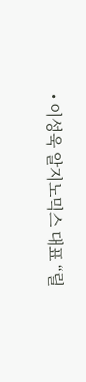• 이성욱 알지노믹스 대표 “릴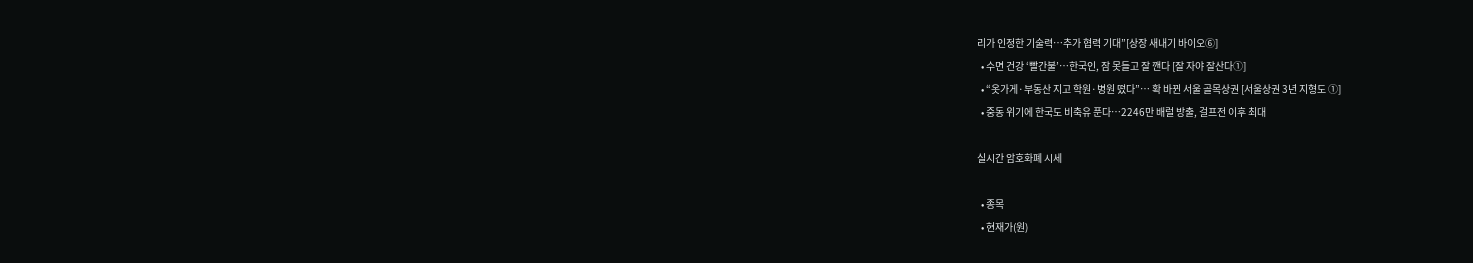리가 인정한 기술력…추가 협력 기대”[상장 새내기 바이오⑥]
  • 수면 건강 ‘빨간불’…한국인, 잠 못들고 잘 깬다 [잘 자야 잘산다①]
  • “옷가게·부동산 지고 학원·병원 떴다”… 확 바뀐 서울 골목상권 [서울상권 3년 지형도 ①]
  • 중동 위기에 한국도 비축유 푼다…2246만 배럴 방출, 걸프전 이후 최대

실시간 암호화폐 시세

  • 종목
  • 현재가(원)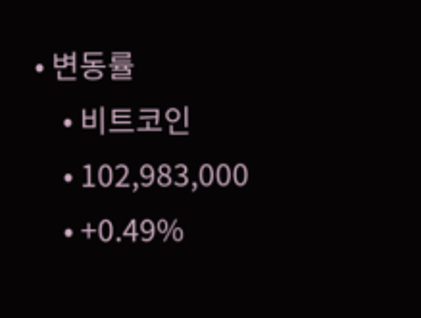• 변동률
    • 비트코인
    • 102,983,000
    • +0.49%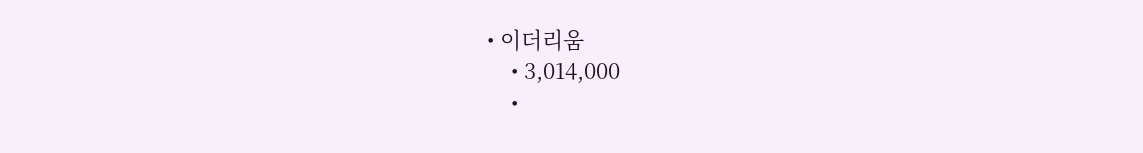• 이더리움
    • 3,014,000
    •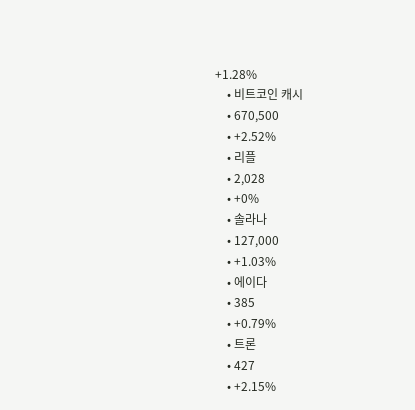+1.28%
    • 비트코인 캐시
    • 670,500
    • +2.52%
    • 리플
    • 2,028
    • +0%
    • 솔라나
    • 127,000
    • +1.03%
    • 에이다
    • 385
    • +0.79%
    • 트론
    • 427
    • +2.15%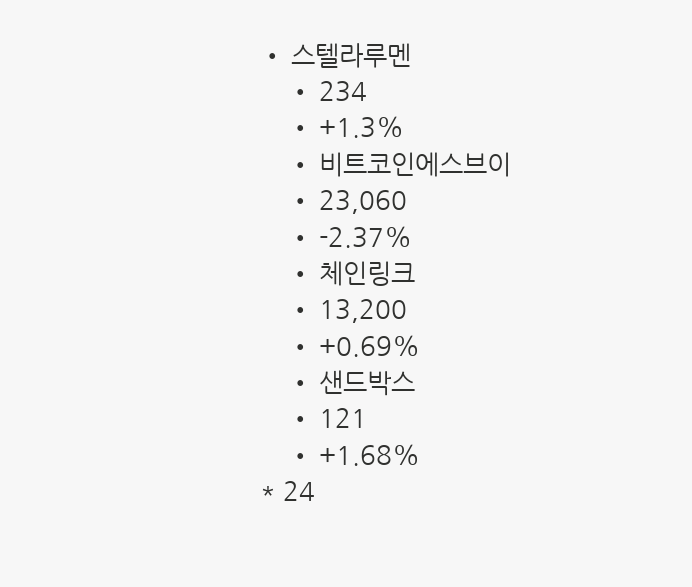• 스텔라루멘
    • 234
    • +1.3%
    • 비트코인에스브이
    • 23,060
    • -2.37%
    • 체인링크
    • 13,200
    • +0.69%
    • 샌드박스
    • 121
    • +1.68%
* 24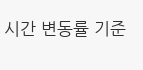시간 변동률 기준